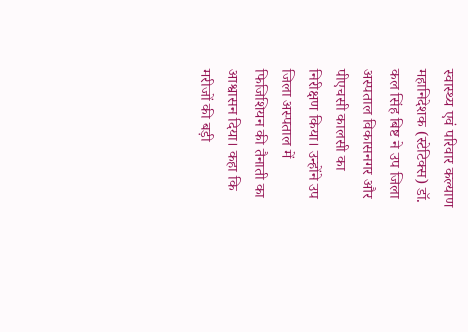स्वास्थ्य एवं परिवार कल्याण महानिदेशक (स्टेटिक्स) डॉ. कल सिंह बिष्ट ने उप जिला अस्पताल विकासनगर और पीएचसी कालसी का निरीक्षण किया। उन्होंने उप जिला अस्पताल में फिजिशियन की तैनाती का आश्वासन दिया। कहा कि मरीजों की बड़ी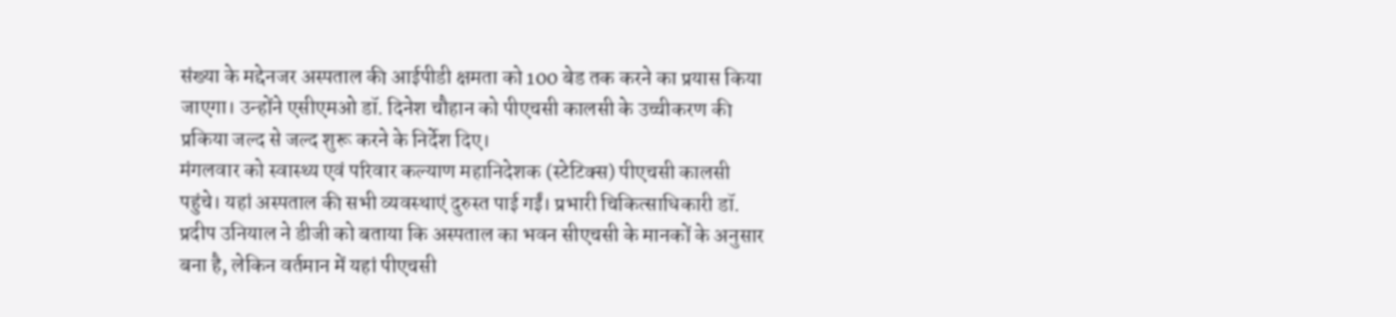संख्या के मद्देनजर अस्पताल की आईपीडी क्षमता को 100 बेड तक करने का प्रयास किया जाएगा। उन्होंने एसीएमओ डॉ. दिनेश चौहान को पीएचसी कालसी के उच्चीकरण की प्रकिया जल्द से जल्द शुरू करने के निर्देश दिए।
मंगलवार को स्वास्थ्य एवं परिवार कल्याण महानिदेशक (स्टेटिक्स) पीएचसी कालसी पहुंचे। यहां अस्पताल की सभी व्यवस्थाएं दुरुस्त पाई गईं। प्रभारी चिकित्साधिकारी डॉ. प्रदीप उनियाल ने डीजी को बताया कि अस्पताल का भवन सीएचसी के मानकों के अनुसार बना है, लेकिन वर्तमान में यहां पीएचसी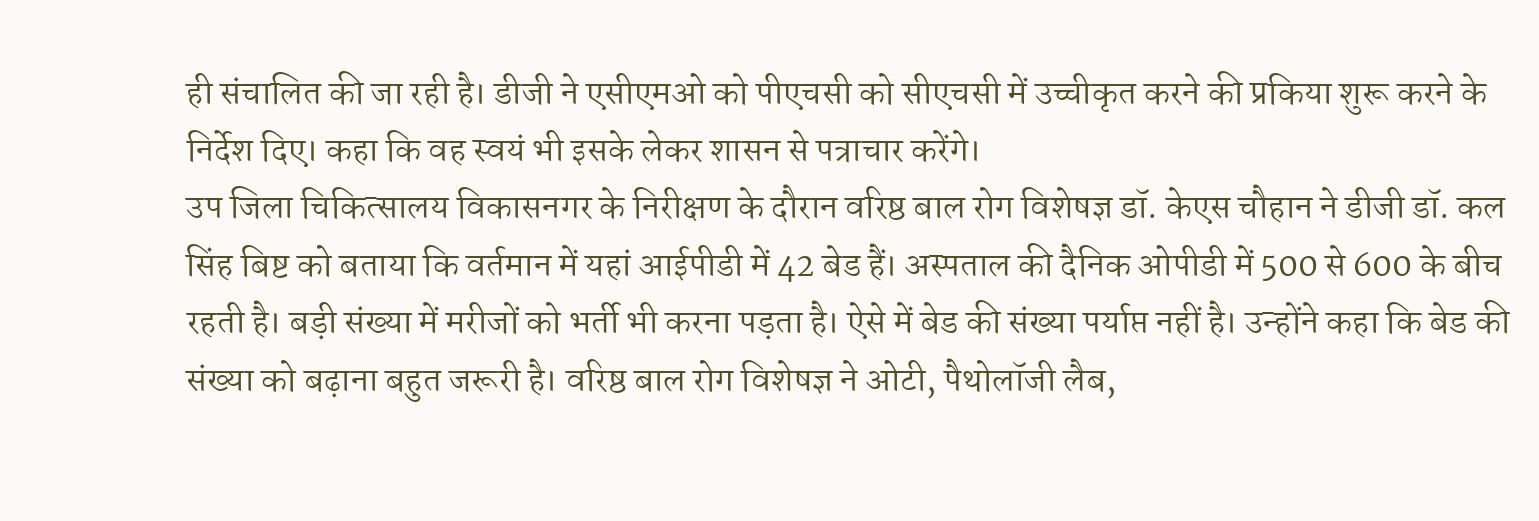ही संचालित की जा रही है। डीजी ने एसीएमओ को पीएचसी को सीएचसी में उच्चीकृत करने की प्रकिया शुरू करने के निर्देश दिए। कहा कि वह स्वयं भी इसके लेकर शासन से पत्राचार करेंगे।
उप जिला चिकित्सालय विकासनगर के निरीक्षण के दौरान वरिष्ठ बाल रोग विशेषज्ञ डॉ. केएस चौहान ने डीजी डॉ. कल सिंह बिष्ट को बताया कि वर्तमान में यहां आईपीडी में 42 बेड हैं। अस्पताल की दैनिक ओपीडी में 500 से 600 के बीच रहती है। बड़ी संख्या में मरीजों को भर्ती भी करना पड़ता है। ऐसे में बेड की संख्या पर्याप्त नहीं है। उन्होंने कहा कि बेड की संख्या को बढ़ाना बहुत जरूरी है। वरिष्ठ बाल रोग विशेषज्ञ ने ओटी, पैथोलॉजी लैब,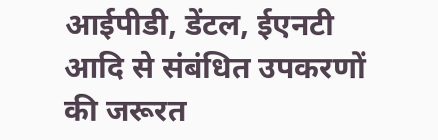आईपीडी, डेंटल, ईएनटी आदि से संबंधित उपकरणों की जरूरत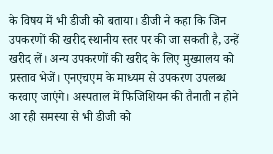के विषय में भी डीजी को बताया। डीजी ने कहा कि जिन उपकरणों की खरीद स्थानीय स्तर पर की जा सकती है, उन्हें खरीद लें। अन्य उपकरणों की खरीद के लिए मुख्यालय को प्रस्ताव भेजें। एनएचएम के माध्यम से उपकरण उपलब्ध करवाए जाएंगे। अस्पताल में फिजिशियन की तैनाती न होने आ रही समस्या से भी डीजी को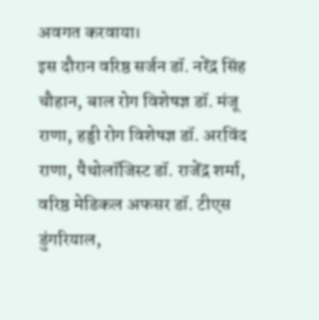अवगत करवाया।
इस दौरान वरिष्ठ सर्जन डॉ. नरेंद्र सिंह चौहान, बाल रोग विशेषज्ञ डॉ. मंजू राणा, हड्डी रोग विशेषज्ञ डॉ. अरविंद राणा, पैथोलॉजिस्ट डॉ. राजेंद्र शर्मा, वरिष्ठ मेडिकल अफसर डॉ. टीएस डुंगरियाल,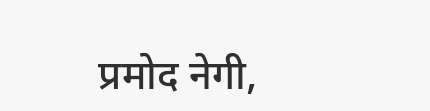प्रमोद नेगी,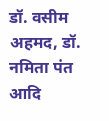डॉ. वसीम अहमद, डॉ. नमिता पंत आदि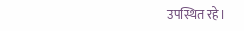उपस्थित रहे।